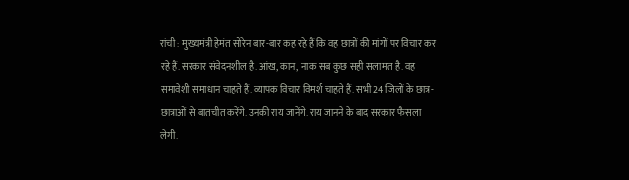रांची : मुख्यमंत्री हेमंत सोरेन बार-बार कह रहे हैं कि वह छात्रों की मांगों पर विचार कर रहे हैं. सरकार संवेदनशील है. आंख, कान, नाक सब कुछ सही सलामत है. वह समावेशी समाधान चाहते हैं. व्यापक विचार विमर्श चाहते हैं. सभी 24 जिलों के छात्र-छात्राओं से बातचीत करेंगे. उनकी राय जानेंगे. राय जानने के बाद सरकार फैसला लेगी.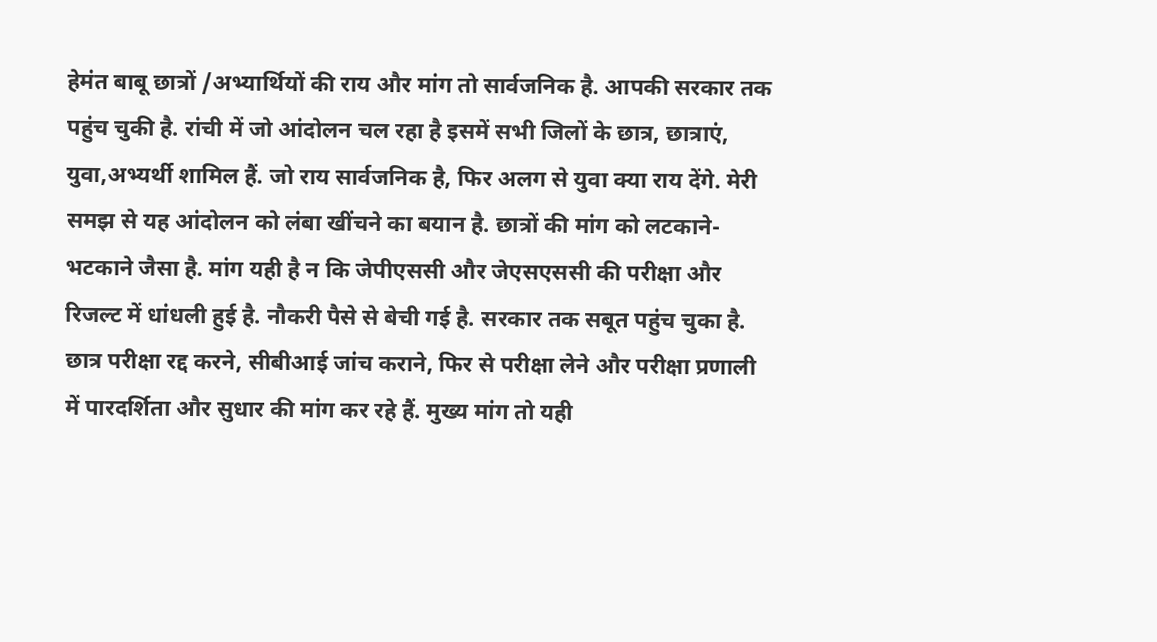हेमंत बाबू छात्रों /अभ्यार्थियों की राय और मांग तो सार्वजनिक है. आपकी सरकार तक पहुंच चुकी है. रांची में जो आंदोलन चल रहा है इसमें सभी जिलों के छात्र, छात्राएं, युवा,अभ्यर्थी शामिल हैं. जो राय सार्वजनिक है, फिर अलग से युवा क्या राय देंगे. मेरी समझ से यह आंदोलन को लंबा खींचने का बयान है. छात्रों की मांग को लटकाने- भटकाने जैसा है. मांग यही है न कि जेपीएससी और जेएसएससी की परीक्षा और रिजल्ट में धांधली हुई है. नौकरी पैसे से बेची गई है. सरकार तक सबूत पहुंच चुका है. छात्र परीक्षा रद्द करने, सीबीआई जांच कराने, फिर से परीक्षा लेने और परीक्षा प्रणाली में पारदर्शिता और सुधार की मांग कर रहे हैं. मुख्य मांग तो यही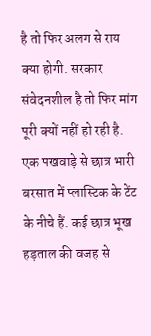है तो फिर अलग से राय क्या होगी. सरकार संवेदनशील है तो फिर मांग पूरी क्यों नहीं हो रही है. एक पखवाड़े से छात्र भारी बरसात में प्लास्टिक के टेंट के नीचे हैं. कई छात्र भूख हड़ताल की वजह से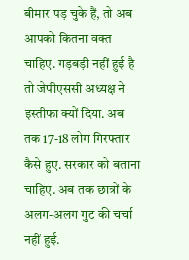बीमार पड़ चुके हैं, तो अब आपको कितना वक्त चाहिए. गड़बड़ी नहीं हुई है तो जेपीएससी अध्यक्ष ने इस्तीफा क्यों दिया. अब तक 17-18 लोग गिरफ्तार कैसे हुए. सरकार को बताना चाहिए. अब तक छात्रों के अलग-अलग गुट की चर्चा नहीं हुई.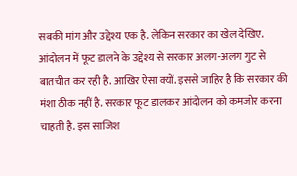सबकी मांग और उद्देश्य एक है. लेकिन सरकार का खेल देखिए. आंदोलन में फूट डालने के उद्देश्य से सरकार अलग-अलग गुट से बातचीत कर रही है. आखिर ऐसा क्यों. इससे जाहिर है कि सरकार की मंशा ठीक नहीं है. सरकार फूट डालकर आंदोलन को कमजोर करना चाहती है. इस साजिश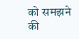को समझने की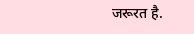जरूरत है.